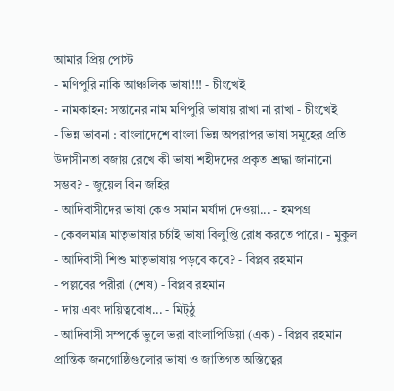আমার প্রিয় পোস্ট
- মণিপুরি নাকি আঞ্চলিক ভাষা!!! - চীংখেই
- নামকাহন: সন্তানের নাম মণিপুরি ভাষায় রাখা না রাখা - চীংখেই
- ভিন্ন ভাবনা : বাংলাদেশে বাংলা ভিন্ন অপরাপর ভাষা সমূহের প্রতি উদাসীনতা বজায় রেখে কী ভাষা শহীদদের প্রকৃত শ্রদ্ধা জানানো সম্ভব? - জুয়েল বিন জহির
- আদিবাসীদের ভাষা কেও সমান মর্যাদা দেওয়া... - হমপগ্র
- কেবলমাত্র মাতৃভাষার চর্চাই ভাষা বিলুপ্তি রোধ করতে পারে। - মুকুল
- আদিবাসী শিশু মাতৃভাষায় পড়বে কবে? - বিপ্লব রহমান
- পল্লবের পরীরা (শেষ) - বিপ্লব রহমান
- দায় এবং দায়িত্ববোধ... - মিট্ঠু
- আদিবাসী সম্পর্কে ভুলে ভরা বাংলাপিডিয়া (এক) - বিপ্লব রহমান
প্রান্তিক জনগোষ্ঠিগুলোর ভাষা ও জাতিগত অস্তিত্বের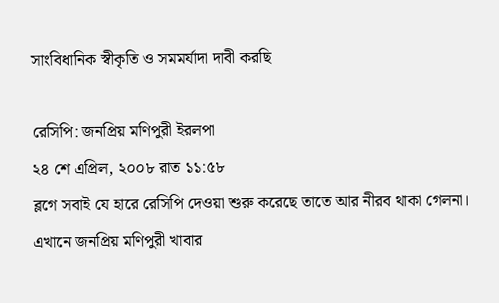সাংবিধানিক স্বীকৃতি ও সমমর্যাদা দাবী করছি

রেসিপি: জনপ্রিয় মণিপুরী ইরলপা
২৪ শে এপ্রিল, ২০০৮ রাত ১১:৫৮
ব্লগে সবাই যে হারে রেসিপি দেওয়া শুরু করেছে তাতে আর নীরব থাকা গেলনা। এখানে জনপ্রিয় মণিপুরী খাবার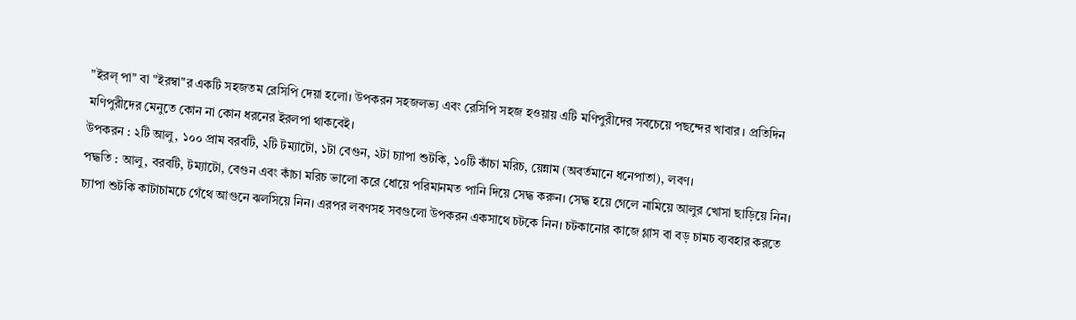"ইরল্ পা" বা "ইরম্বা"র একটি সহজতম রেসিপি দেয়া হলো। উপকরন সহজলভ্য এবং রেসিপি সহজ হওয়ায় এটি মণিপুরীদের সবচেয়ে পছন্দের খাবার । প্রতিদিন মণিপুরীদের মেনুতে কোন না কোন ধরনের ইরলপা থাকবেই।
উপকরন : ২টি আলু, ১০০ প্রাম বরবটি, ২টি টম্যাটো, ১টা বেগুন, ২টা চ্যাপা শুটকি, ১০টি কাঁচা মরিচ, য়েন্নাম (অবর্তমানে ধনেপাতা), লবণ।
পদ্ধতি : আলু, বরবটি, টম্যাটো, বেগুন এবং কাঁচা মরিচ ভালো করে ধোয়ে পরিমানমত পানি দিয়ে সেদ্ধ করুন। সেদ্ধ হয়ে গেলে নামিয়ে আলুর খোসা ছাড়িয়ে নিন। চ্যাপা শুটকি কাটাচামচে গেঁথে আগুনে ঝলসিয়ে নিন। এরপর লবণসহ সবগুলো উপকরন একসাথে চটকে নিন। চটকানোর কাজে গ্লাস বা বড় চামচ ব্যবহার করতে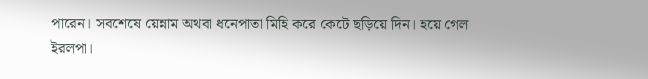পারেন। সবশেষে য়েন্নাম অথবা ধনেপাতা মিহি করে কেটে ছড়িয়ে দিন। হয়ে গেল ইরলপা।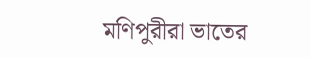মণিপুরীরা ভাতের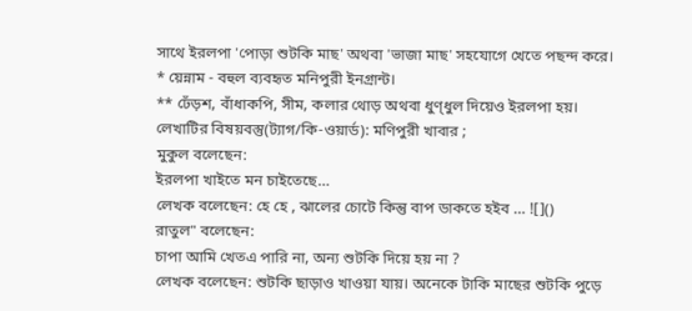সাথে ইরলপা 'পোড়া শুটকি মাছ' অথবা 'ভাজা মাছ' সহযোগে খেতে পছন্দ করে।
* য়েন্নাম - বহুল ব্যবহৃত মনিপুরী ইনগ্রান্ট।
** ঢেঁড়শ, বাঁধাকপি, সীম, কলার থোড় অথবা ধুণ্ধুল দিয়েও ইরলপা হয়।
লেখাটির বিষয়বস্তু(ট্যাগ/কি-ওয়ার্ড): মণিপুরী খাবার ;
মুকুল বলেছেন:
ইরলপা খাইতে মন চাইতেছে...
লেখক বলেছেন: হে হে , ঝালের চোটে কিন্তু বাপ ডাকতে হইব ... ![]()
রাতুল" বলেছেন:
চাপা আমি খেতএ পারি না, অন্য শুটকি দিয়ে হয় না ?
লেখক বলেছেন: শুটকি ছাড়াও খাওয়া যায়। অনেকে টাকি মাছের শুটকি পুড়ে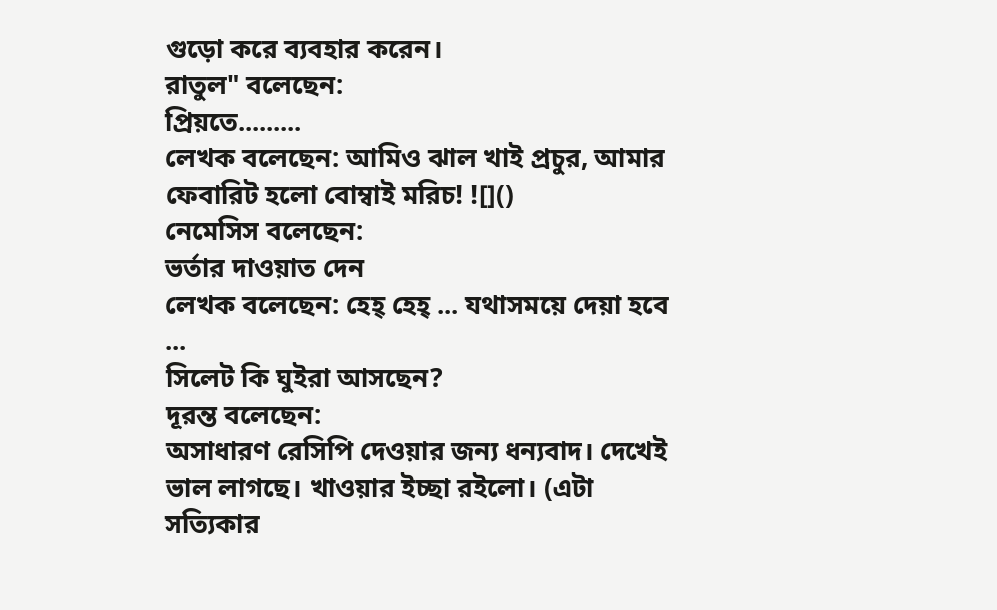গুড়ো করে ব্যবহার করেন।
রাতুল" বলেছেন:
প্রিয়তে.........
লেখক বলেছেন: আমিও ঝাল খাই প্রচুর, আমার ফেবারিট হলো বোম্বাই মরিচ! ![]()
নেমেসিস বলেছেন:
ভর্তার দাওয়াত দেন
লেখক বলেছেন: হেহ্ হেহ্ ... যথাসময়ে দেয়া হবে ...
সিলেট কি ঘুইরা আসছেন?
দূরন্ত বলেছেন:
অসাধারণ রেসিপি দেওয়ার জন্য ধন্যবাদ। দেখেই ভাল লাগছে। খাওয়ার ইচ্ছা রইলো। (এটা সত্যিকার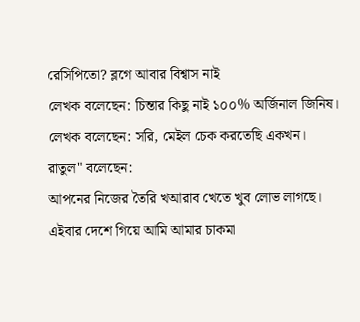রেসিপিতো? ব্লগে আবার বিশ্বাস নাই
লেখক বলেছেন: চিন্তার কিছু নাই ১০০% অর্জিনাল জিনিষ।
লেখক বলেছেন: সরি, মেইল চেক করতেছি একখন।
রাতুল" বলেছেন:
আপনের নিজের তৈরি খআরাব খেতে খুব লোভ লাগছে। এইবার দেশে গিয়ে আমি আমার চাকমা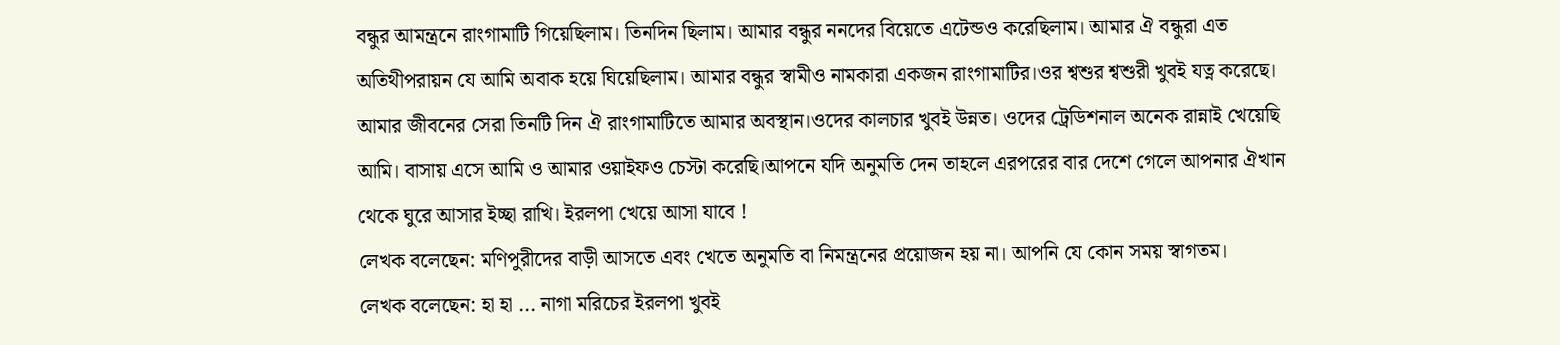বন্ধুর আমন্ত্রনে রাংগামাটি গিয়েছিলাম। তিনদিন ছিলাম। আমার বন্ধুর ননদের বিয়েতে এটেন্ডও করেছিলাম। আমার ঐ বন্ধুরা এত অতিথীপরায়ন যে আমি অবাক হয়ে ঘিয়েছিলাম। আমার বন্ধুর স্বামীও নামকারা একজন রাংগামাটির।ওর শ্বশুর শ্বশুরী খুবই যত্ন করেছে। আমার জীবনের সেরা তিনটি দিন ঐ রাংগামাটিতে আমার অবস্থান।ওদের কালচার খুবই উন্নত। ওদের ট্রেডিশনাল অনেক রান্নাই খেয়েছি আমি। বাসায় এসে আমি ও আমার ওয়াইফও চেস্টা করেছি।আপনে যদি অনুমতি দেন তাহলে এরপরের বার দেশে গেলে আপনার ঐখান থেকে ঘুরে আসার ইচ্ছা রাখি। ইরলপা খেয়ে আসা যাবে !
লেখক বলেছেন: মণিপুরীদের বাড়ী আসতে এবং খেতে অনুমতি বা নিমন্ত্রনের প্রয়োজন হয় না। আপনি যে কোন সময় স্বাগতম।
লেখক বলেছেন: হা হা ... নাগা মরিচের ইরলপা খুবই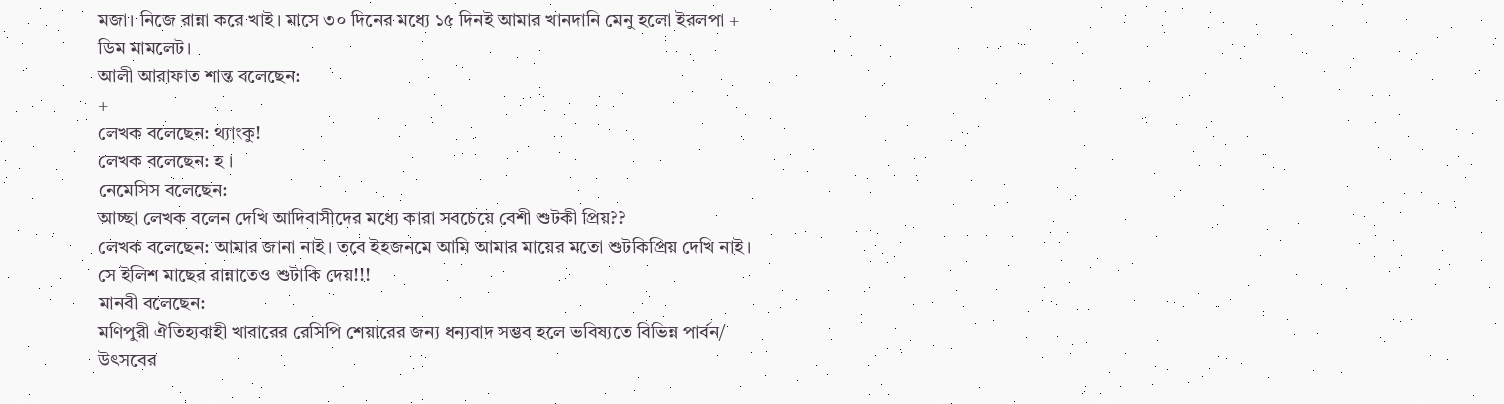মজা। নিজে রান্না করে খাই। মাসে ৩০ দিনের মধ্যে ১৫ দিনই আমার খানদানি মেনু হলো ইরলপা + ডিম মামলেট।
আলী আরাফাত শান্ত বলেছেন:
+
লেখক বলেছেন: থ্যাংকু!
লেখক বলেছেন: হ ।
নেমেসিস বলেছেন:
আচ্ছা লেখক বলেন দেখি আদিবাসীদের মধ্যে কারা সবচেয়ে বেশী শুটকী প্রিয়??
লেখক বলেছেন: আমার জানা নাই। তবে ইহজনমে আমি আমার মায়ের মতো শুটকিপ্রিয় দেখি নাই। সে ইলিশ মাছের রান্নাতেও শুটাকি দেয়!!!
মানবী বলেছেন:
মণিপুরী ঐতিহ্যবাহী খাবারের রেসিপি শেয়ারের জন্য ধন্যবাদ সম্ভব হলে ভবিষ্যতে বিভিন্ন পার্বন/ উৎসবের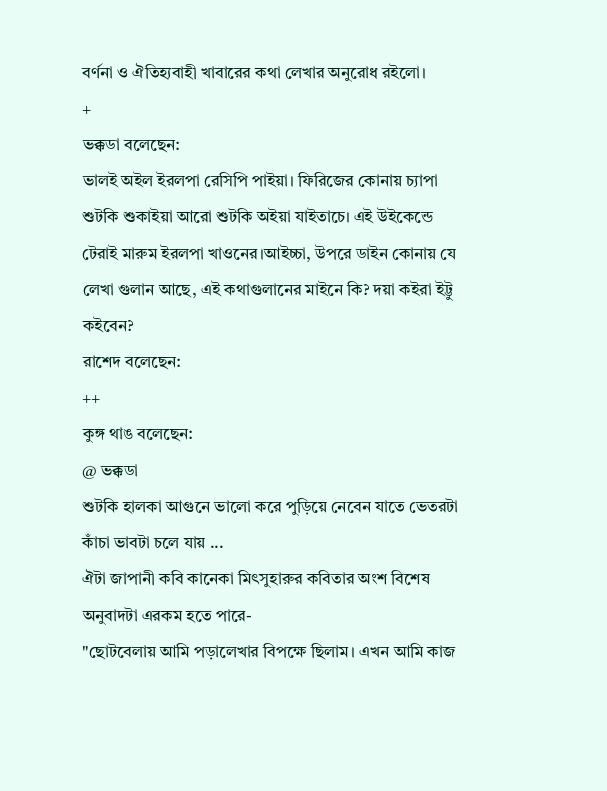বর্ণনা ও ঐতিহ্যবাহী খাবারের কথা লেখার অনুরোধ রইলো।
+
ভক্কডা বলেছেন:
ভালই অইল ইরলপা রেসিপি পাইয়া। ফিরিজের কোনায় চ্যাপা শুটকি শুকাইয়া আরো শুটকি অইয়া যাইতাচে। এই উইকেন্ডে টেরাই মারুম ইরলপা খাওনের।আইচ্চা, উপরে ডাইন কোনায় যে লেখা গুলান আছে, এই কথাগুলানের মাইনে কি? দয়া কইরা ইট্টু কইবেন?
রাশেদ বলেছেন:
++
কুঙ্গ থাঙ বলেছেন:
@ ভক্কডা
শুটকি হালকা আগুনে ভালো করে পুড়িয়ে নেবেন যাতে ভেতরটা কাঁচা ভাবটা চলে যায় ...
ঐটা জাপানী কবি কানেকা মিৎসুহারুর কবিতার অংশ বিশেষ
অনুবাদটা এরকম হতে পারে-
"ছোটবেলায় আমি পড়ালেখার বিপক্ষে ছিলাম। এখন আমি কাজ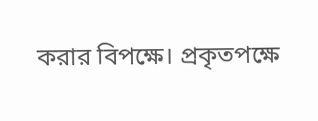করার বিপক্ষে। প্রকৃতপক্ষে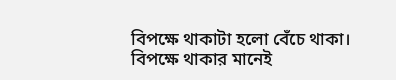বিপক্ষে থাকাটা হলো বেঁচে থাকা। বিপক্ষে থাকার মানেই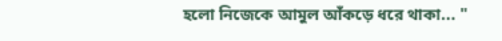হলো নিজেকে আমুল আঁকড়ে ধরে থাকা... "